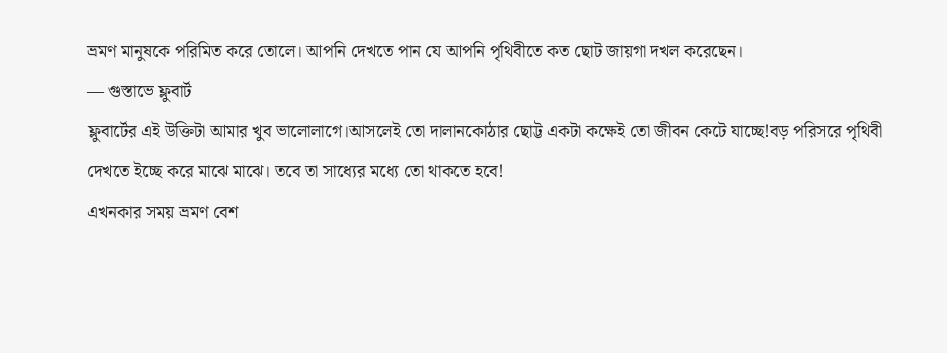ভ্রমণ মানুষকে পরিমিত করে তোলে। আপনি দেখতে পান যে আপনি পৃথিবীতে কত ছোট জায়গা দখল করেছেন।
— গুস্তাভে ফ্লুবার্ট
ফ্লুবার্টের এই উক্তিটা আমার খুব ভালোলাগে।আসলেই তো দালানকোঠার ছোট্ট একটা কক্ষেই তো জীবন কেটে যাচ্ছে!বড় পরিসরে পৃথিবী দেখতে ইচ্ছে করে মাঝে মাঝে। তবে তা সাধ্যের মধ্যে তো থাকতে হবে!
এখনকার সময় ভ্রমণ বেশ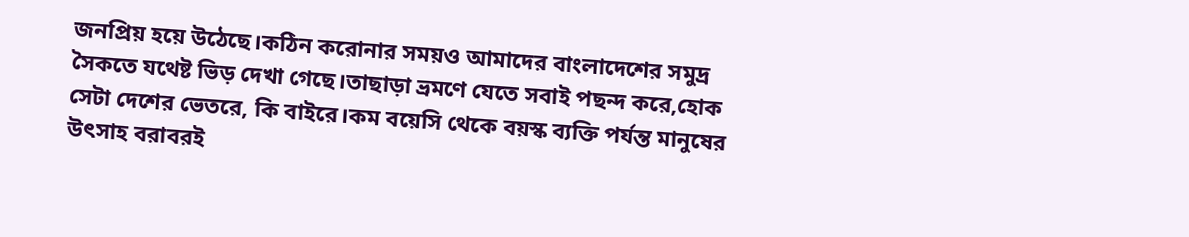জনপ্রিয় হয়ে উঠেছে।কঠিন করোনার সময়ও আমাদের বাংলাদেশের সমুদ্র সৈকতে যথেষ্ট ভিড় দেখা গেছে।তাছাড়া ভ্রমণে যেতে সবাই পছন্দ করে,হোক সেটা দেশের ভেতরে, কি বাইরে।কম বয়েসি থেকে বয়স্ক ব্যক্তি পর্যন্ত মানুষের উৎসাহ বরাবরই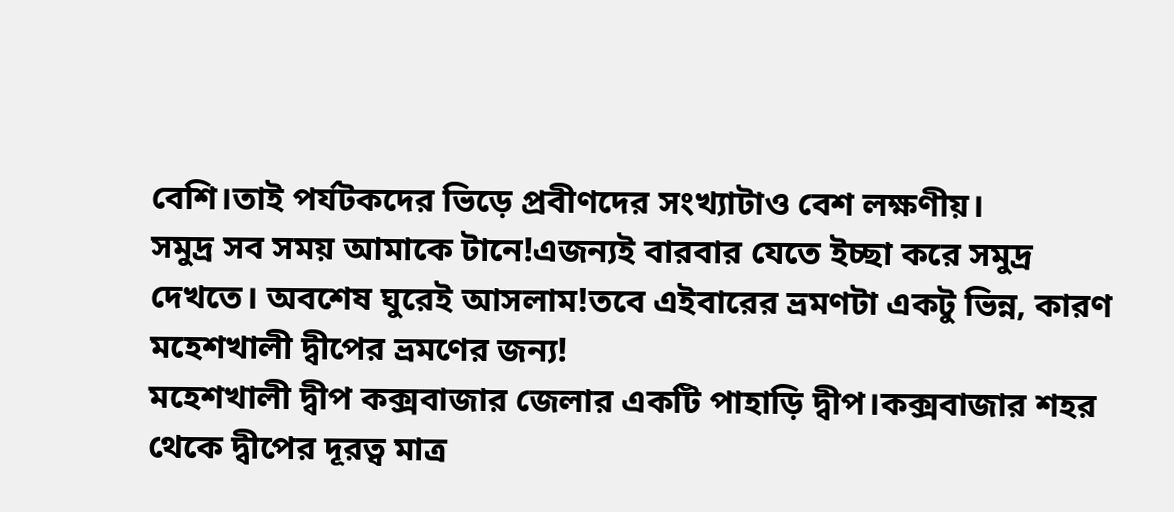বেশি।তাই পর্যটকদের ভিড়ে প্রবীণদের সংখ্যাটাও বেশ লক্ষণীয়।
সমুদ্র সব সময় আমাকে টানে!এজন্যই বারবার যেতে ইচ্ছা করে সমুদ্র দেখতে। অবশেষ ঘুরেই আসলাম!তবে এইবারের ভ্রমণটা একটু ভিন্ন, কারণ মহেশখালী দ্বীপের ভ্রমণের জন্য!
মহেশখালী দ্বীপ কক্সবাজার জেলার একটি পাহাড়ি দ্বীপ।কক্সবাজার শহর থেকে দ্বীপের দূরত্ব মাত্র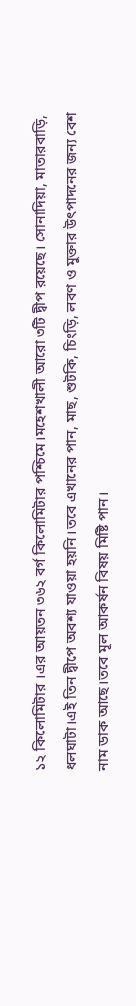১২ কিলোমিটার ।এর আয়তন ৩৬২ বর্গ কিলোমিটার পশ্চিমে।মহেশখালী আরো ৩টি দ্বীপ রয়েছে। সোনাদিয়া, মাতারবাড়ি, ধলঘাটা।এই তিন দ্বীপে অবশ্য যাওয়া হয়নি।তবে এখানের পান, মাছ, শুটকি, চিংড়ি, লবণ ও মুক্তার উৎপাদনের জন্য বেশ নাম ডাক আছে।তবে মূল আকর্ষন বিষয় মিষ্টি পান।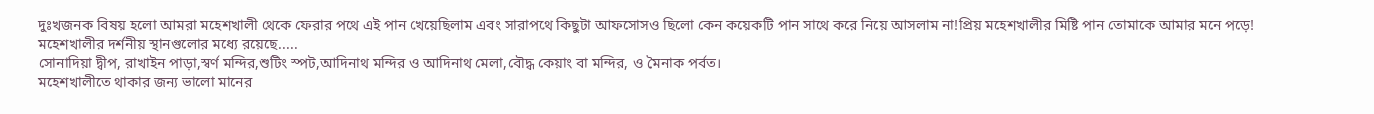দুঃখজনক বিষয় হলো আমরা মহেশখালী থেকে ফেরার পথে এই পান খেয়েছিলাম এবং সারাপথে কিছুটা আফসোসও ছিলো কেন কয়েকটি পান সাথে করে নিয়ে আসলাম না!প্রিয় মহেশখালীর মিষ্টি পান তোমাকে আমার মনে পড়ে!
মহেশখালীর দর্শনীয় স্থানগুলোর মধ্যে রয়েছে.....
সোনাদিয়া দ্বীপ, রাখাইন পাড়া,স্বর্ণ মন্দির,শুটিং স্পট,আদিনাথ মন্দির ও আদিনাথ মেলা,বৌদ্ধ কেয়াং বা মন্দির, ও মৈনাক পর্বত।
মহেশখালীতে থাকার জন্য ভালো মানের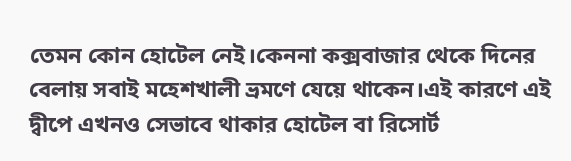তেমন কোন হোটেল নেই।কেননা কক্সবাজার থেকে দিনের বেলায় সবাই মহেশখালী ভ্রমণে যেয়ে থাকেন।এই কারণে এই দ্বীপে এখনও সেভাবে থাকার হোটেল বা রিসোর্ট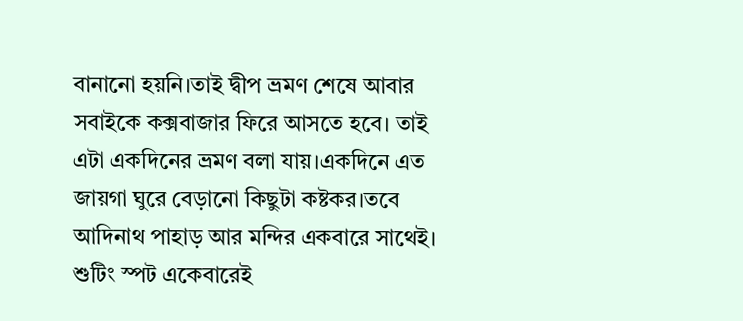বানানো হয়নি।তাই দ্বীপ ভ্রমণ শেষে আবার সবাইকে কক্সবাজার ফিরে আসতে হবে। তাই এটা একদিনের ভ্রমণ বলা যায়।একদিনে এত জায়গা ঘুরে বেড়ানো কিছুটা কষ্টকর।তবে আদিনাথ পাহাড় আর মন্দির একবারে সাথেই। শুটিং স্পট একেবারেই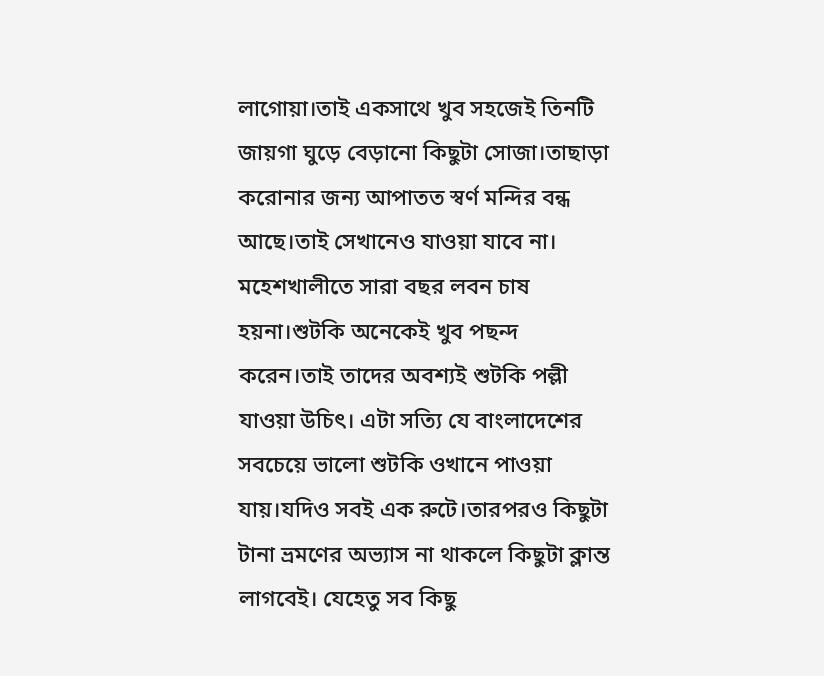লাগোয়া।তাই একসাথে খুব সহজেই তিনটি জায়গা ঘুড়ে বেড়ানো কিছুটা সোজা।তাছাড়া করোনার জন্য আপাতত স্বর্ণ মন্দির বন্ধ আছে।তাই সেখানেও যাওয়া যাবে না।
মহেশখালীতে সারা বছর লবন চাষ হয়না।শুটকি অনেকেই খুব পছন্দ করেন।তাই তাদের অবশ্যই শুটকি পল্লী যাওয়া উচিৎ। এটা সত্যি যে বাংলাদেশের সবচেয়ে ভালো শুটকি ওখানে পাওয়া যায়।যদিও সবই এক রুটে।তারপরও কিছুটা টানা ভ্রমণের অভ্যাস না থাকলে কিছুটা ক্লান্ত লাগবেই। যেহেতু সব কিছু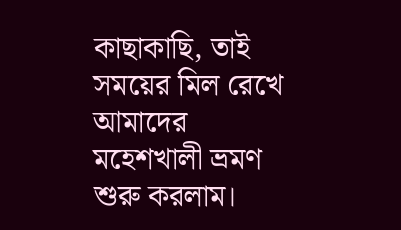কাছাকাছি, তাই সময়ের মিল রেখে আমাদের মহেশখালী ভ্রমণ শুরু করলাম।